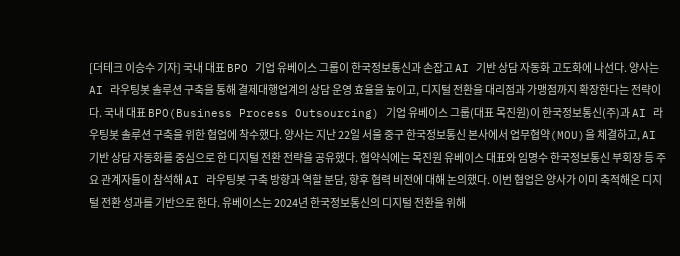[더테크 이승수 기자] 국내 대표 BPO 기업 유베이스 그룹이 한국정보통신과 손잡고 AI 기반 상담 자동화 고도화에 나선다. 양사는 AI 라우팅봇 솔루션 구축을 통해 결제대행업계의 상담 운영 효율을 높이고, 디지털 전환을 대리점과 가맹점까지 확장한다는 전략이다. 국내 대표 BPO(Business Process Outsourcing) 기업 유베이스 그룹(대표 목진원)이 한국정보통신(주)과 AI 라우팅봇 솔루션 구축을 위한 협업에 착수했다. 양사는 지난 22일 서울 중구 한국정보통신 본사에서 업무협약(MOU)을 체결하고, AI 기반 상담 자동화를 중심으로 한 디지털 전환 전략을 공유했다. 협약식에는 목진원 유베이스 대표와 임명수 한국정보통신 부회장 등 주요 관계자들이 참석해 AI 라우팅봇 구축 방향과 역할 분담, 향후 협력 비전에 대해 논의했다. 이번 협업은 양사가 이미 축적해온 디지털 전환 성과를 기반으로 한다. 유베이스는 2024년 한국정보통신의 디지털 전환을 위해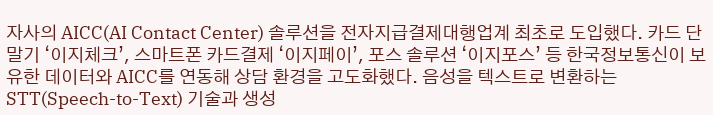자사의 AICC(AI Contact Center) 솔루션을 전자지급결제대행업계 최초로 도입했다. 카드 단말기 ‘이지체크’, 스마트폰 카드결제 ‘이지페이’, 포스 솔루션 ‘이지포스’ 등 한국정보통신이 보유한 데이터와 AICC를 연동해 상담 환경을 고도화했다. 음성을 텍스트로 변환하는 STT(Speech-to-Text) 기술과 생성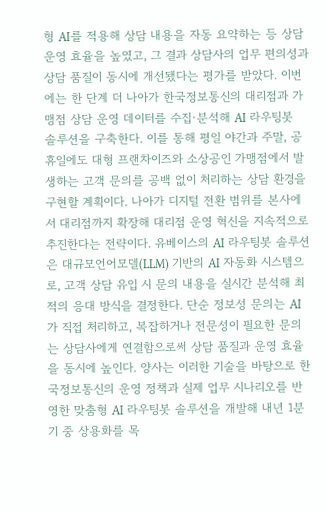형 AI를 적용해 상담 내용을 자동 요약하는 등 상담 운영 효율을 높였고, 그 결과 상담사의 업무 편의성과 상담 품질이 동시에 개선됐다는 평가를 받았다. 이번에는 한 단계 더 나아가 한국정보통신의 대리점과 가맹점 상담 운영 데이터를 수집·분석해 AI 라우팅봇 솔루션을 구축한다. 이를 통해 평일 야간과 주말, 공휴일에도 대형 프랜차이즈와 소상공인 가맹점에서 발생하는 고객 문의를 공백 없이 처리하는 상담 환경을 구현할 계획이다. 나아가 디지털 전환 범위를 본사에서 대리점까지 확장해 대리점 운영 혁신을 지속적으로 추진한다는 전략이다. 유베이스의 AI 라우팅봇 솔루션은 대규모언어모델(LLM) 기반의 AI 자동화 시스템으로, 고객 상담 유입 시 문의 내용을 실시간 분석해 최적의 응대 방식을 결정한다. 단순 정보성 문의는 AI가 직접 처리하고, 복잡하거나 전문성이 필요한 문의는 상담사에게 연결함으로써 상담 품질과 운영 효율을 동시에 높인다. 양사는 이러한 기술을 바탕으로 한국정보통신의 운영 정책과 실제 업무 시나리오를 반영한 맞춤형 AI 라우팅봇 솔루션을 개발해 내년 1분기 중 상용화를 목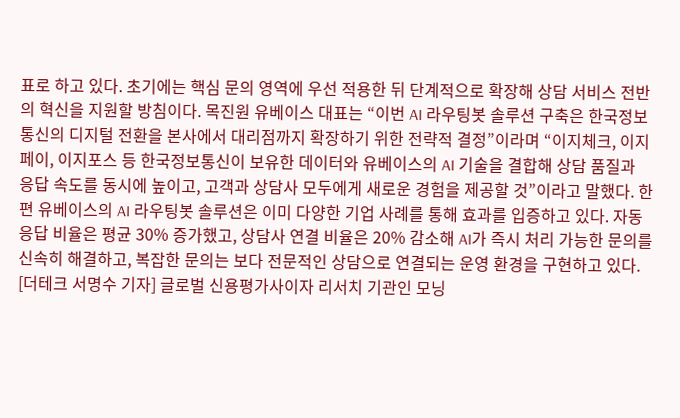표로 하고 있다. 초기에는 핵심 문의 영역에 우선 적용한 뒤 단계적으로 확장해 상담 서비스 전반의 혁신을 지원할 방침이다. 목진원 유베이스 대표는 “이번 AI 라우팅봇 솔루션 구축은 한국정보통신의 디지털 전환을 본사에서 대리점까지 확장하기 위한 전략적 결정”이라며 “이지체크, 이지페이, 이지포스 등 한국정보통신이 보유한 데이터와 유베이스의 AI 기술을 결합해 상담 품질과 응답 속도를 동시에 높이고, 고객과 상담사 모두에게 새로운 경험을 제공할 것”이라고 말했다. 한편 유베이스의 AI 라우팅봇 솔루션은 이미 다양한 기업 사례를 통해 효과를 입증하고 있다. 자동 응답 비율은 평균 30% 증가했고, 상담사 연결 비율은 20% 감소해 AI가 즉시 처리 가능한 문의를 신속히 해결하고, 복잡한 문의는 보다 전문적인 상담으로 연결되는 운영 환경을 구현하고 있다.
[더테크 서명수 기자] 글로벌 신용평가사이자 리서치 기관인 모닝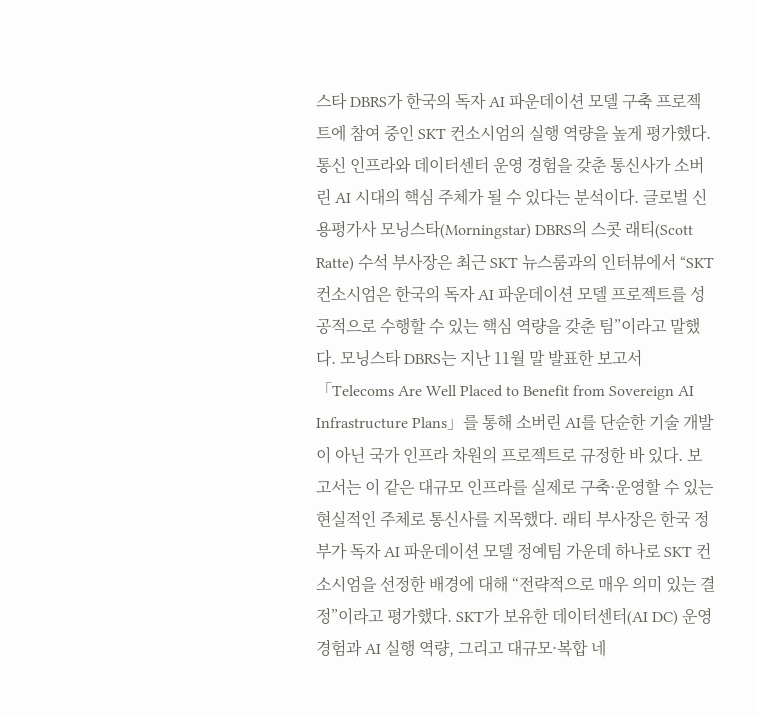스타 DBRS가 한국의 독자 AI 파운데이션 모델 구축 프로젝트에 참여 중인 SKT 컨소시엄의 실행 역량을 높게 평가했다. 통신 인프라와 데이터센터 운영 경험을 갖춘 통신사가 소버린 AI 시대의 핵심 주체가 될 수 있다는 분석이다. 글로벌 신용평가사 모닝스타(Morningstar) DBRS의 스콧 래티(Scott Ratte) 수석 부사장은 최근 SKT 뉴스룸과의 인터뷰에서 “SKT 컨소시엄은 한국의 독자 AI 파운데이션 모델 프로젝트를 성공적으로 수행할 수 있는 핵심 역량을 갖춘 팀”이라고 말했다. 모닝스타 DBRS는 지난 11월 말 발표한 보고서 「Telecoms Are Well Placed to Benefit from Sovereign AI Infrastructure Plans」를 통해 소버린 AI를 단순한 기술 개발이 아닌 국가 인프라 차원의 프로젝트로 규정한 바 있다. 보고서는 이 같은 대규모 인프라를 실제로 구축·운영할 수 있는 현실적인 주체로 통신사를 지목했다. 래티 부사장은 한국 정부가 독자 AI 파운데이션 모델 정예팀 가운데 하나로 SKT 컨소시엄을 선정한 배경에 대해 “전략적으로 매우 의미 있는 결정”이라고 평가했다. SKT가 보유한 데이터센터(AI DC) 운영 경험과 AI 실행 역량, 그리고 대규모·복합 네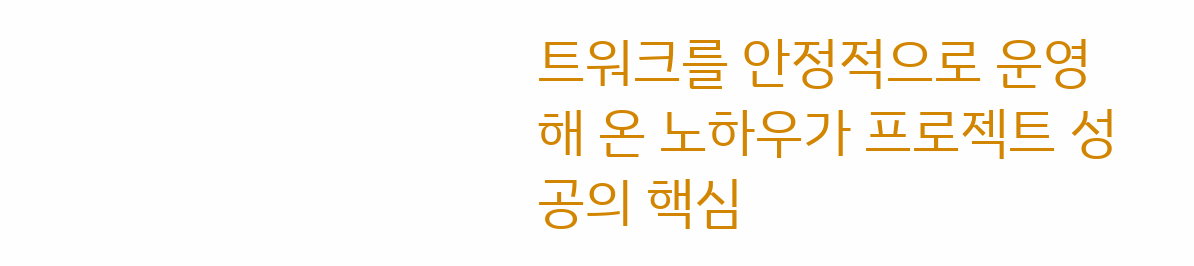트워크를 안정적으로 운영해 온 노하우가 프로젝트 성공의 핵심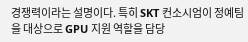경쟁력이라는 설명이다. 특히 SKT 컨소시엄이 정예팀을 대상으로 GPU 지원 역할을 담당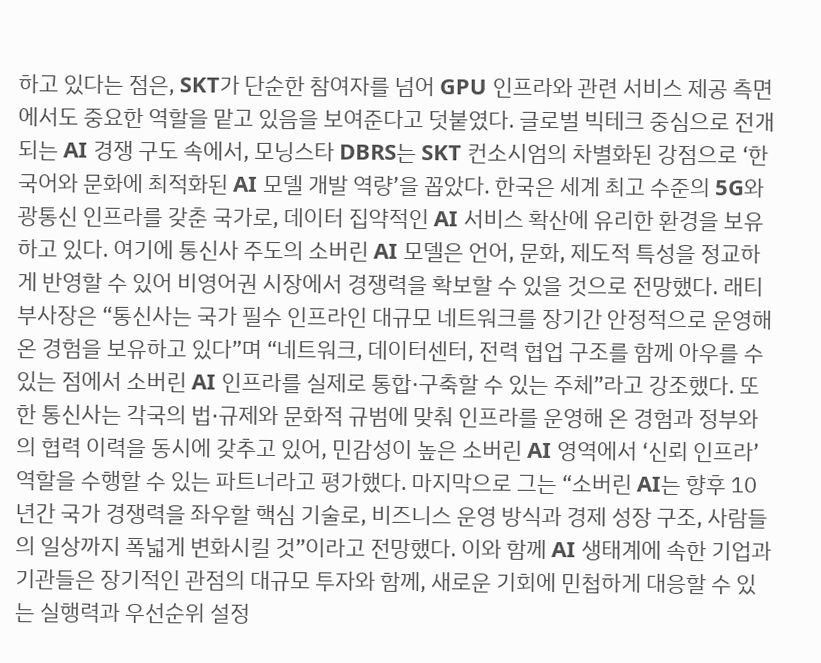하고 있다는 점은, SKT가 단순한 참여자를 넘어 GPU 인프라와 관련 서비스 제공 측면에서도 중요한 역할을 맡고 있음을 보여준다고 덧붙였다. 글로벌 빅테크 중심으로 전개되는 AI 경쟁 구도 속에서, 모닝스타 DBRS는 SKT 컨소시엄의 차별화된 강점으로 ‘한국어와 문화에 최적화된 AI 모델 개발 역량’을 꼽았다. 한국은 세계 최고 수준의 5G와 광통신 인프라를 갖춘 국가로, 데이터 집약적인 AI 서비스 확산에 유리한 환경을 보유하고 있다. 여기에 통신사 주도의 소버린 AI 모델은 언어, 문화, 제도적 특성을 정교하게 반영할 수 있어 비영어권 시장에서 경쟁력을 확보할 수 있을 것으로 전망했다. 래티 부사장은 “통신사는 국가 필수 인프라인 대규모 네트워크를 장기간 안정적으로 운영해 온 경험을 보유하고 있다”며 “네트워크, 데이터센터, 전력 협업 구조를 함께 아우를 수 있는 점에서 소버린 AI 인프라를 실제로 통합·구축할 수 있는 주체”라고 강조했다. 또한 통신사는 각국의 법·규제와 문화적 규범에 맞춰 인프라를 운영해 온 경험과 정부와의 협력 이력을 동시에 갖추고 있어, 민감성이 높은 소버린 AI 영역에서 ‘신뢰 인프라’ 역할을 수행할 수 있는 파트너라고 평가했다. 마지막으로 그는 “소버린 AI는 향후 10년간 국가 경쟁력을 좌우할 핵심 기술로, 비즈니스 운영 방식과 경제 성장 구조, 사람들의 일상까지 폭넓게 변화시킬 것”이라고 전망했다. 이와 함께 AI 생태계에 속한 기업과 기관들은 장기적인 관점의 대규모 투자와 함께, 새로운 기회에 민첩하게 대응할 수 있는 실행력과 우선순위 설정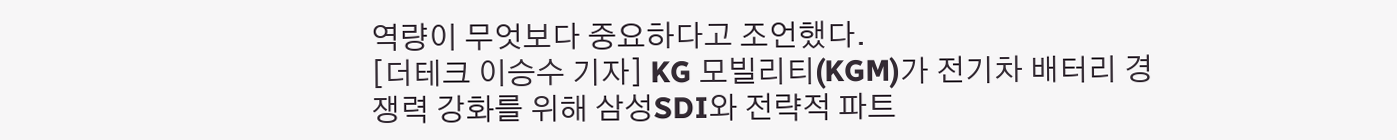역량이 무엇보다 중요하다고 조언했다.
[더테크 이승수 기자] KG 모빌리티(KGM)가 전기차 배터리 경쟁력 강화를 위해 삼성SDI와 전략적 파트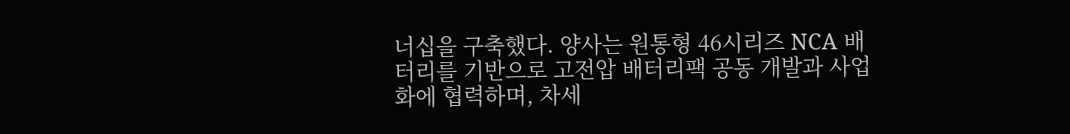너십을 구축했다. 양사는 원통형 46시리즈 NCA 배터리를 기반으로 고전압 배터리팩 공동 개발과 사업화에 협력하며, 차세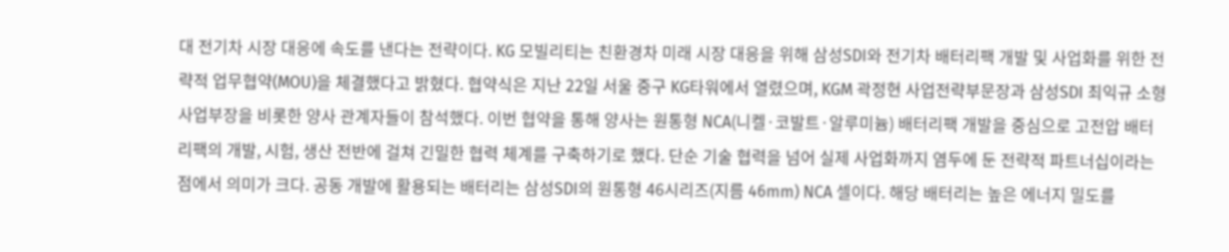대 전기차 시장 대응에 속도를 낸다는 전략이다. KG 모빌리티는 친환경차 미래 시장 대응을 위해 삼성SDI와 전기차 배터리팩 개발 및 사업화를 위한 전략적 업무협약(MOU)을 체결했다고 밝혔다. 협약식은 지난 22일 서울 중구 KG타워에서 열렸으며, KGM 곽정현 사업전략부문장과 삼성SDI 최익규 소형사업부장을 비롯한 양사 관계자들이 참석했다. 이번 협약을 통해 양사는 원통형 NCA(니켈·코발트·알루미늄) 배터리팩 개발을 중심으로 고전압 배터리팩의 개발, 시험, 생산 전반에 걸쳐 긴밀한 협력 체계를 구축하기로 했다. 단순 기술 협력을 넘어 실제 사업화까지 염두에 둔 전략적 파트너십이라는 점에서 의미가 크다. 공동 개발에 활용되는 배터리는 삼성SDI의 원통형 46시리즈(지름 46mm) NCA 셀이다. 해당 배터리는 높은 에너지 밀도를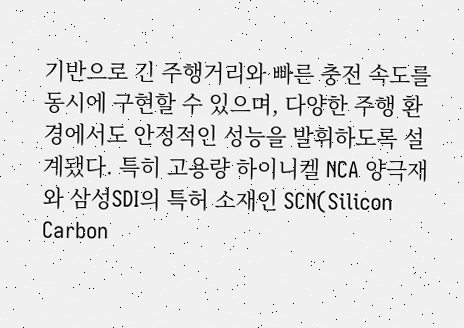기반으로 긴 주행거리와 빠른 충전 속도를 동시에 구현할 수 있으며, 다양한 주행 환경에서도 안정적인 성능을 발휘하도록 설계됐다. 특히 고용량 하이니켈 NCA 양극재와 삼성SDI의 특허 소재인 SCN(Silicon Carbon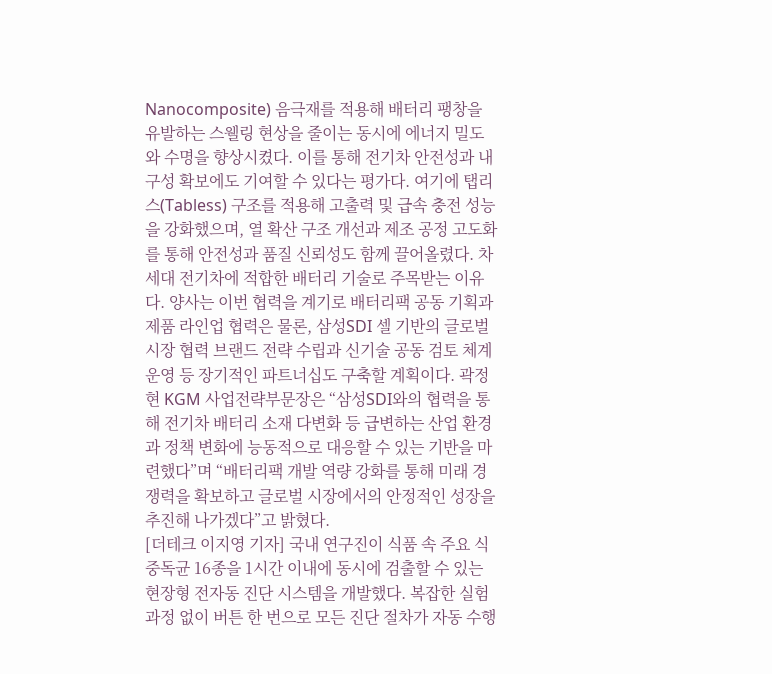Nanocomposite) 음극재를 적용해 배터리 팽창을 유발하는 스웰링 현상을 줄이는 동시에 에너지 밀도와 수명을 향상시켰다. 이를 통해 전기차 안전성과 내구성 확보에도 기여할 수 있다는 평가다. 여기에 탭리스(Tabless) 구조를 적용해 고출력 및 급속 충전 성능을 강화했으며, 열 확산 구조 개선과 제조 공정 고도화를 통해 안전성과 품질 신뢰성도 함께 끌어올렸다. 차세대 전기차에 적합한 배터리 기술로 주목받는 이유다. 양사는 이번 협력을 계기로 배터리팩 공동 기획과 제품 라인업 협력은 물론, 삼성SDI 셀 기반의 글로벌 시장 협력 브랜드 전략 수립과 신기술 공동 검토 체계 운영 등 장기적인 파트너십도 구축할 계획이다. 곽정현 KGM 사업전략부문장은 “삼성SDI와의 협력을 통해 전기차 배터리 소재 다변화 등 급변하는 산업 환경과 정책 변화에 능동적으로 대응할 수 있는 기반을 마련했다”며 “배터리팩 개발 역량 강화를 통해 미래 경쟁력을 확보하고 글로벌 시장에서의 안정적인 성장을 추진해 나가겠다”고 밝혔다.
[더테크 이지영 기자] 국내 연구진이 식품 속 주요 식중독균 16종을 1시간 이내에 동시에 검출할 수 있는 현장형 전자동 진단 시스템을 개발했다. 복잡한 실험 과정 없이 버튼 한 번으로 모든 진단 절차가 자동 수행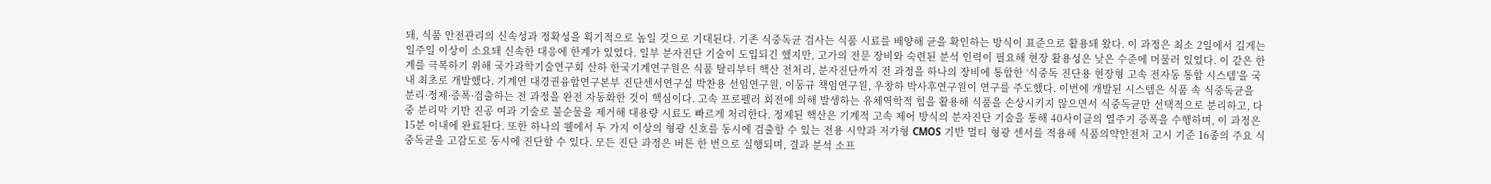돼, 식품 안전관리의 신속성과 정확성을 획기적으로 높일 것으로 기대된다. 기존 식중독균 검사는 식품 시료를 배양해 균을 확인하는 방식이 표준으로 활용돼 왔다. 이 과정은 최소 2일에서 길게는 일주일 이상이 소요돼 신속한 대응에 한계가 있었다. 일부 분자진단 기술이 도입되긴 했지만, 고가의 전문 장비와 숙련된 분석 인력이 필요해 현장 활용성은 낮은 수준에 머물러 있었다. 이 같은 한계를 극복하기 위해 국가과학기술연구회 산하 한국기계연구원은 식품 탈리부터 핵산 전처리, 분자진단까지 전 과정을 하나의 장비에 통합한 ‘식중독 진단용 현장형 고속 전자동 통합 시스템’을 국내 최초로 개발했다. 기계연 대경권융합연구본부 진단센서연구실 박찬용 선임연구원, 이동규 책임연구원, 우창하 박사후연구원이 연구를 주도했다. 이번에 개발된 시스템은 식품 속 식중독균을 분리·정제·증폭·검출하는 전 과정을 완전 자동화한 것이 핵심이다. 고속 프로펠러 회전에 의해 발생하는 유체역학적 힘을 활용해 식품을 손상시키지 않으면서 식중독균만 선택적으로 분리하고, 다중 분리막 기반 진공 여과 기술로 불순물을 제거해 대용량 시료도 빠르게 처리한다. 정제된 핵산은 기계적 고속 제어 방식의 분자진단 기술을 통해 40사이클의 열주기 증폭을 수행하며, 이 과정은 15분 이내에 완료된다. 또한 하나의 웰에서 두 가지 이상의 형광 신호를 동시에 검출할 수 있는 전용 시약과 저가형 CMOS 기반 멀티 형광 센서를 적용해 식품의약안전처 고시 기준 16종의 주요 식중독균을 고감도로 동시에 진단할 수 있다. 모든 진단 과정은 버튼 한 번으로 실행되며, 결과 분석 소프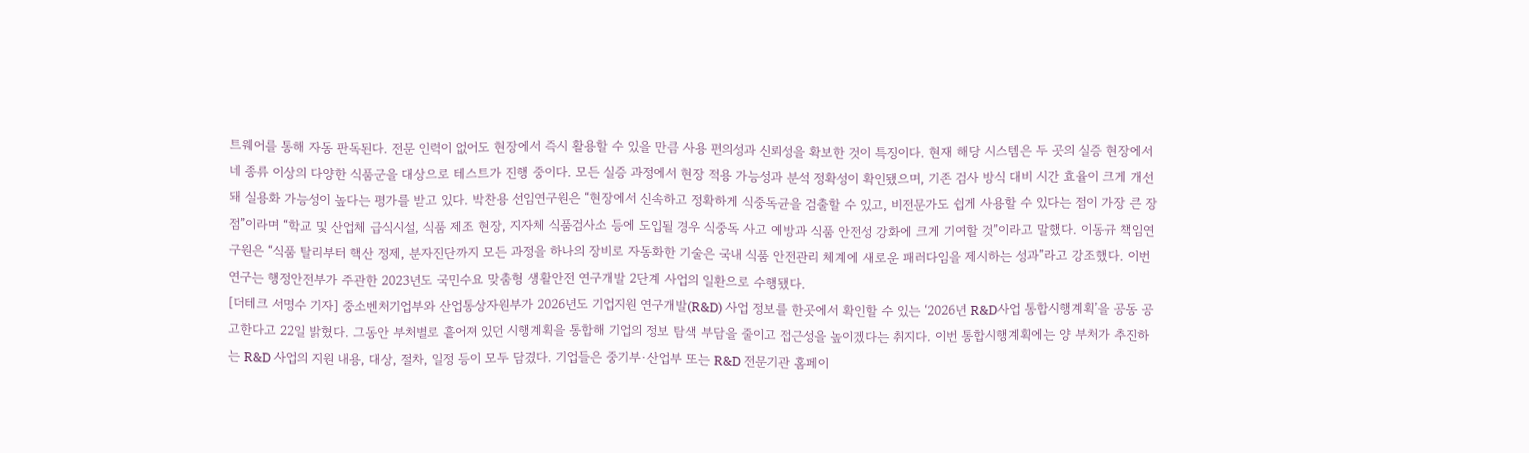트웨어를 통해 자동 판독된다. 전문 인력이 없어도 현장에서 즉시 활용할 수 있을 만큼 사용 편의성과 신뢰성을 확보한 것이 특징이다. 현재 해당 시스템은 두 곳의 실증 현장에서 네 종류 이상의 다양한 식품군을 대상으로 테스트가 진행 중이다. 모든 실증 과정에서 현장 적용 가능성과 분석 정확성이 확인됐으며, 기존 검사 방식 대비 시간 효율이 크게 개선돼 실용화 가능성이 높다는 평가를 받고 있다. 박찬용 선임연구원은 “현장에서 신속하고 정확하게 식중독균을 검출할 수 있고, 비전문가도 쉽게 사용할 수 있다는 점이 가장 큰 장점”이라며 “학교 및 산업체 급식시설, 식품 제조 현장, 지자체 식품검사소 등에 도입될 경우 식중독 사고 예방과 식품 안전성 강화에 크게 기여할 것”이라고 말했다. 이동규 책임연구원은 “식품 탈리부터 핵산 정제, 분자진단까지 모든 과정을 하나의 장비로 자동화한 기술은 국내 식품 안전관리 체계에 새로운 패러다임을 제시하는 성과”라고 강조했다. 이번 연구는 행정안전부가 주관한 2023년도 국민수요 맞춤형 생활안전 연구개발 2단계 사업의 일환으로 수행됐다.
[더테크 서명수 기자] 중소벤처기업부와 산업통상자원부가 2026년도 기업지원 연구개발(R&D) 사업 정보를 한곳에서 확인할 수 있는 ‘2026년 R&D사업 통합시행계획’을 공동 공고한다고 22일 밝혔다. 그동안 부처별로 흩어져 있던 시행계획을 통합해 기업의 정보 탐색 부담을 줄이고 접근성을 높이겠다는 취지다. 이번 통합시행계획에는 양 부처가 추진하는 R&D 사업의 지원 내용, 대상, 절차, 일정 등이 모두 담겼다. 기업들은 중기부·산업부 또는 R&D 전문기관 홈페이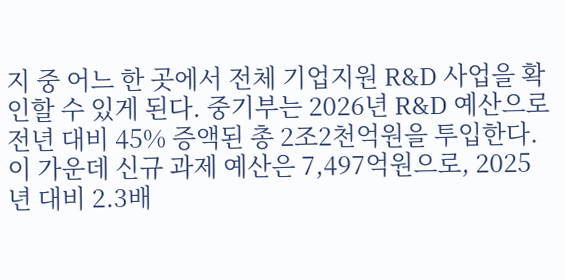지 중 어느 한 곳에서 전체 기업지원 R&D 사업을 확인할 수 있게 된다. 중기부는 2026년 R&D 예산으로 전년 대비 45% 증액된 총 2조2천억원을 투입한다. 이 가운데 신규 과제 예산은 7,497억원으로, 2025년 대비 2.3배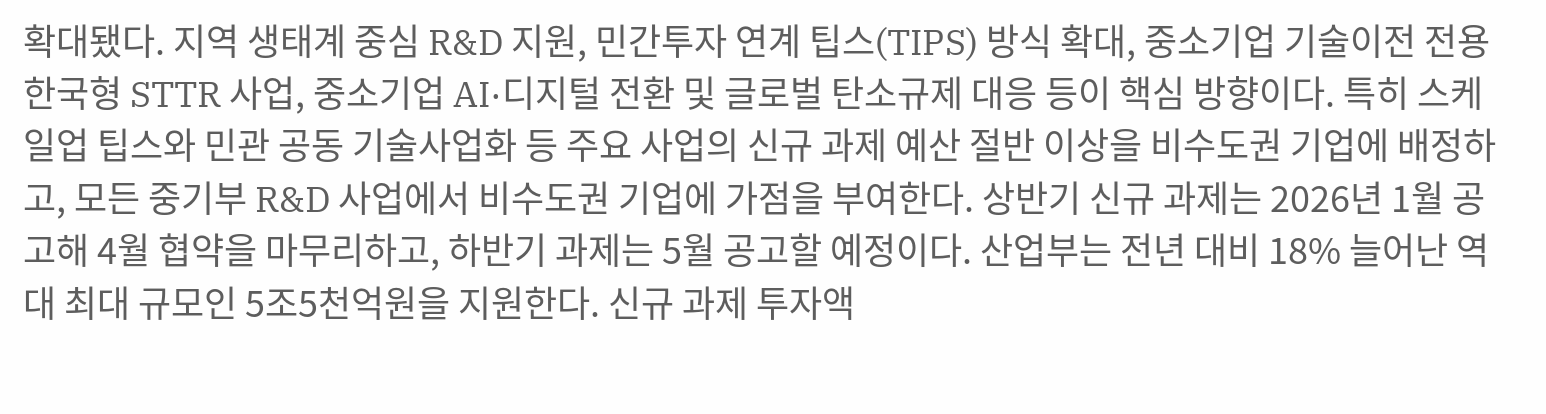확대됐다. 지역 생태계 중심 R&D 지원, 민간투자 연계 팁스(TIPS) 방식 확대, 중소기업 기술이전 전용 한국형 STTR 사업, 중소기업 AI·디지털 전환 및 글로벌 탄소규제 대응 등이 핵심 방향이다. 특히 스케일업 팁스와 민관 공동 기술사업화 등 주요 사업의 신규 과제 예산 절반 이상을 비수도권 기업에 배정하고, 모든 중기부 R&D 사업에서 비수도권 기업에 가점을 부여한다. 상반기 신규 과제는 2026년 1월 공고해 4월 협약을 마무리하고, 하반기 과제는 5월 공고할 예정이다. 산업부는 전년 대비 18% 늘어난 역대 최대 규모인 5조5천억원을 지원한다. 신규 과제 투자액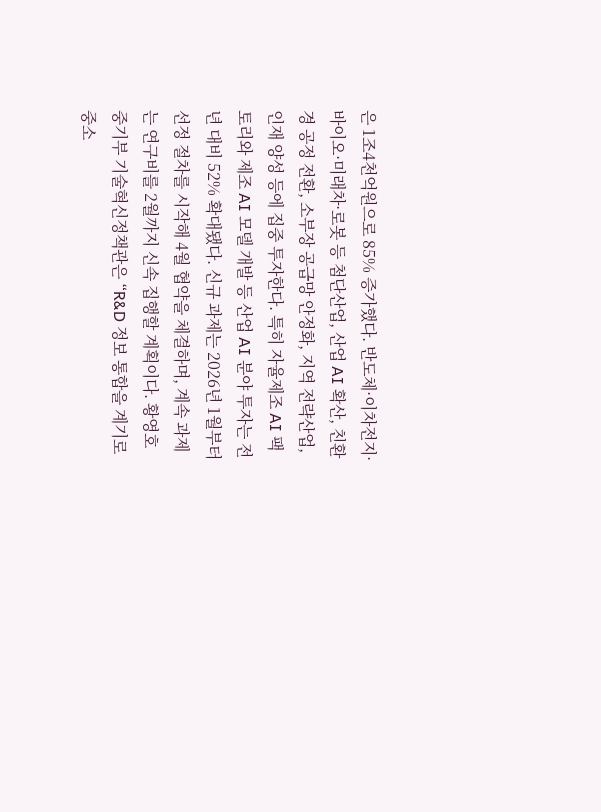은 1조4천억원으로 85% 증가했다. 반도체·이차전지·바이오·미래차·로봇 등 첨단산업, 산업 AI 확산, 친환경 공정 전환, 소부장 공급망 안정화, 지역 전략산업, 인재 양성 등에 집중 투자한다. 특히 자율제조 AI 팩토리와 제조 AI 모델 개발 등 산업 AI 분야 투자는 전년 대비 52% 확대됐다. 신규 과제는 2026년 1월부터 선정 절차를 시작해 4월 협약을 체결하며, 계속 과제는 연구비를 2월까지 신속 집행할 계획이다. 황영호 중기부 기술혁신정책관은 “R&D 정보 통합을 계기로 중소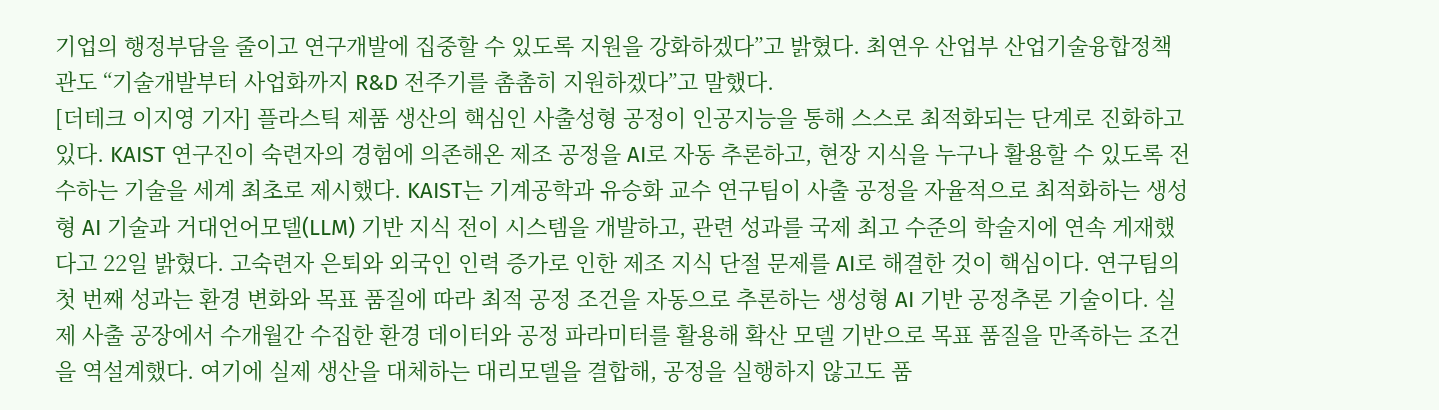기업의 행정부담을 줄이고 연구개발에 집중할 수 있도록 지원을 강화하겠다”고 밝혔다. 최연우 산업부 산업기술융합정책관도 “기술개발부터 사업화까지 R&D 전주기를 촘촘히 지원하겠다”고 말했다.
[더테크 이지영 기자] 플라스틱 제품 생산의 핵심인 사출성형 공정이 인공지능을 통해 스스로 최적화되는 단계로 진화하고 있다. KAIST 연구진이 숙련자의 경험에 의존해온 제조 공정을 AI로 자동 추론하고, 현장 지식을 누구나 활용할 수 있도록 전수하는 기술을 세계 최초로 제시했다. KAIST는 기계공학과 유승화 교수 연구팀이 사출 공정을 자율적으로 최적화하는 생성형 AI 기술과 거대언어모델(LLM) 기반 지식 전이 시스템을 개발하고, 관련 성과를 국제 최고 수준의 학술지에 연속 게재했다고 22일 밝혔다. 고숙련자 은퇴와 외국인 인력 증가로 인한 제조 지식 단절 문제를 AI로 해결한 것이 핵심이다. 연구팀의 첫 번째 성과는 환경 변화와 목표 품질에 따라 최적 공정 조건을 자동으로 추론하는 생성형 AI 기반 공정추론 기술이다. 실제 사출 공장에서 수개월간 수집한 환경 데이터와 공정 파라미터를 활용해 확산 모델 기반으로 목표 품질을 만족하는 조건을 역설계했다. 여기에 실제 생산을 대체하는 대리모델을 결합해, 공정을 실행하지 않고도 품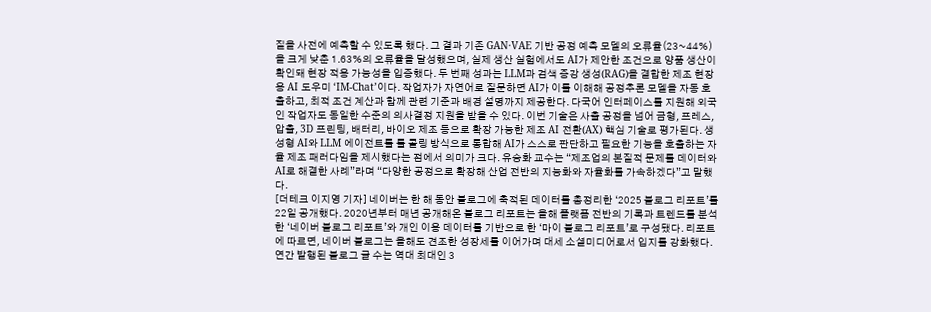질을 사전에 예측할 수 있도록 했다. 그 결과 기존 GAN·VAE 기반 공정 예측 모델의 오류율(23~44%)을 크게 낮춘 1.63%의 오류율을 달성했으며, 실제 생산 실험에서도 AI가 제안한 조건으로 양품 생산이 확인돼 현장 적용 가능성을 입증했다. 두 번째 성과는 LLM과 검색 증강 생성(RAG)을 결합한 제조 현장용 AI 도우미 ‘IM-Chat’이다. 작업자가 자연어로 질문하면 AI가 이를 이해해 공정추론 모델을 자동 호출하고, 최적 조건 계산과 함께 관련 기준과 배경 설명까지 제공한다. 다국어 인터페이스를 지원해 외국인 작업자도 동일한 수준의 의사결정 지원을 받을 수 있다. 이번 기술은 사출 공정을 넘어 금형, 프레스, 압출, 3D 프린팅, 배터리, 바이오 제조 등으로 확장 가능한 제조 AI 전환(AX) 핵심 기술로 평가된다. 생성형 AI와 LLM 에이전트를 툴 콜링 방식으로 통합해 AI가 스스로 판단하고 필요한 기능을 호출하는 자율 제조 패러다임을 제시했다는 점에서 의미가 크다. 유승화 교수는 “제조업의 본질적 문제를 데이터와 AI로 해결한 사례”라며 “다양한 공정으로 확장해 산업 전반의 지능화와 자율화를 가속하겠다”고 말했다.
[더테크 이지영 기자] 네이버는 한 해 동안 블로그에 축적된 데이터를 총정리한 ‘2025 블로그 리포트’를 22일 공개했다. 2020년부터 매년 공개해온 블로그 리포트는 올해 플랫폼 전반의 기록과 트렌드를 분석한 ‘네이버 블로그 리포트’와 개인 이용 데이터를 기반으로 한 ‘마이 블로그 리포트’로 구성됐다. 리포트에 따르면, 네이버 블로그는 올해도 견조한 성장세를 이어가며 대세 소셜미디어로서 입지를 강화했다. 연간 발행된 블로그 글 수는 역대 최대인 3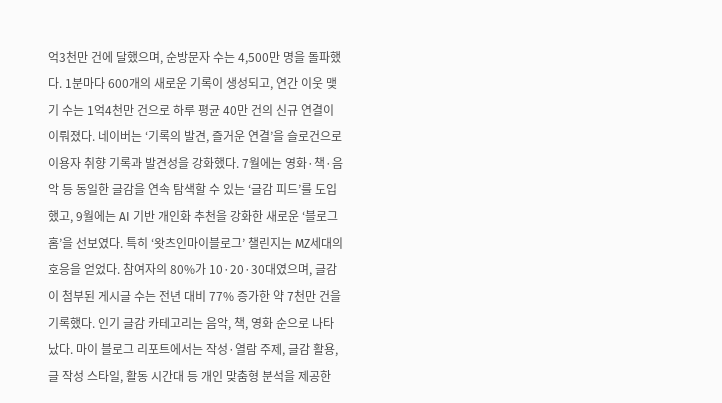억3천만 건에 달했으며, 순방문자 수는 4,500만 명을 돌파했다. 1분마다 600개의 새로운 기록이 생성되고, 연간 이웃 맺기 수는 1억4천만 건으로 하루 평균 40만 건의 신규 연결이 이뤄졌다. 네이버는 ‘기록의 발견, 즐거운 연결’을 슬로건으로 이용자 취향 기록과 발견성을 강화했다. 7월에는 영화·책·음악 등 동일한 글감을 연속 탐색할 수 있는 ‘글감 피드’를 도입했고, 9월에는 AI 기반 개인화 추천을 강화한 새로운 ‘블로그 홈’을 선보였다. 특히 ‘왓츠인마이블로그’ 챌린지는 MZ세대의 호응을 얻었다. 참여자의 80%가 10·20·30대였으며, 글감이 첨부된 게시글 수는 전년 대비 77% 증가한 약 7천만 건을 기록했다. 인기 글감 카테고리는 음악, 책, 영화 순으로 나타났다. 마이 블로그 리포트에서는 작성·열람 주제, 글감 활용, 글 작성 스타일, 활동 시간대 등 개인 맞춤형 분석을 제공한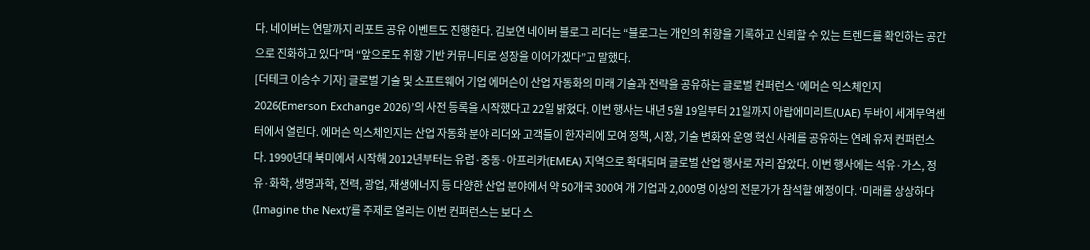다. 네이버는 연말까지 리포트 공유 이벤트도 진행한다. 김보연 네이버 블로그 리더는 “블로그는 개인의 취향을 기록하고 신뢰할 수 있는 트렌드를 확인하는 공간으로 진화하고 있다”며 “앞으로도 취향 기반 커뮤니티로 성장을 이어가겠다”고 말했다.
[더테크 이승수 기자] 글로벌 기술 및 소프트웨어 기업 에머슨이 산업 자동화의 미래 기술과 전략을 공유하는 글로벌 컨퍼런스 ‘에머슨 익스체인지 2026(Emerson Exchange 2026)’의 사전 등록을 시작했다고 22일 밝혔다. 이번 행사는 내년 5월 19일부터 21일까지 아랍에미리트(UAE) 두바이 세계무역센터에서 열린다. 에머슨 익스체인지는 산업 자동화 분야 리더와 고객들이 한자리에 모여 정책, 시장, 기술 변화와 운영 혁신 사례를 공유하는 연례 유저 컨퍼런스다. 1990년대 북미에서 시작해 2012년부터는 유럽·중동·아프리카(EMEA) 지역으로 확대되며 글로벌 산업 행사로 자리 잡았다. 이번 행사에는 석유·가스, 정유·화학, 생명과학, 전력, 광업, 재생에너지 등 다양한 산업 분야에서 약 50개국 300여 개 기업과 2,000명 이상의 전문가가 참석할 예정이다. ‘미래를 상상하다(Imagine the Next)’를 주제로 열리는 이번 컨퍼런스는 보다 스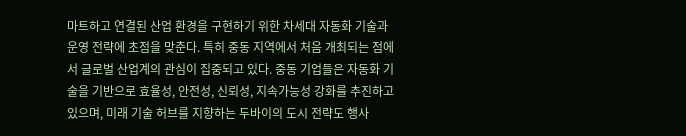마트하고 연결된 산업 환경을 구현하기 위한 차세대 자동화 기술과 운영 전략에 초점을 맞춘다. 특히 중동 지역에서 처음 개최되는 점에서 글로벌 산업계의 관심이 집중되고 있다. 중동 기업들은 자동화 기술을 기반으로 효율성, 안전성, 신뢰성, 지속가능성 강화를 추진하고 있으며, 미래 기술 허브를 지향하는 두바이의 도시 전략도 행사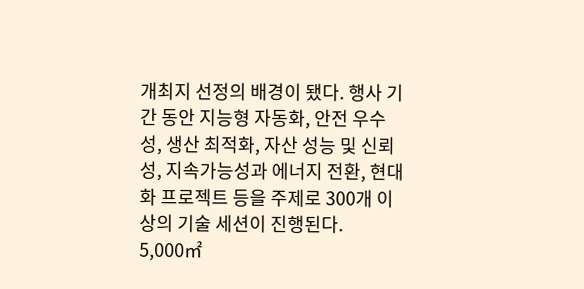개최지 선정의 배경이 됐다. 행사 기간 동안 지능형 자동화, 안전 우수성, 생산 최적화, 자산 성능 및 신뢰성, 지속가능성과 에너지 전환, 현대화 프로젝트 등을 주제로 300개 이상의 기술 세션이 진행된다. 5,000㎡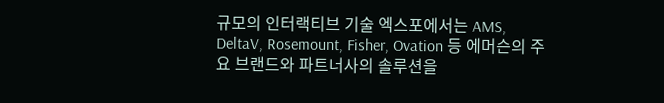규모의 인터랙티브 기술 엑스포에서는 AMS, DeltaV, Rosemount, Fisher, Ovation 등 에머슨의 주요 브랜드와 파트너사의 솔루션을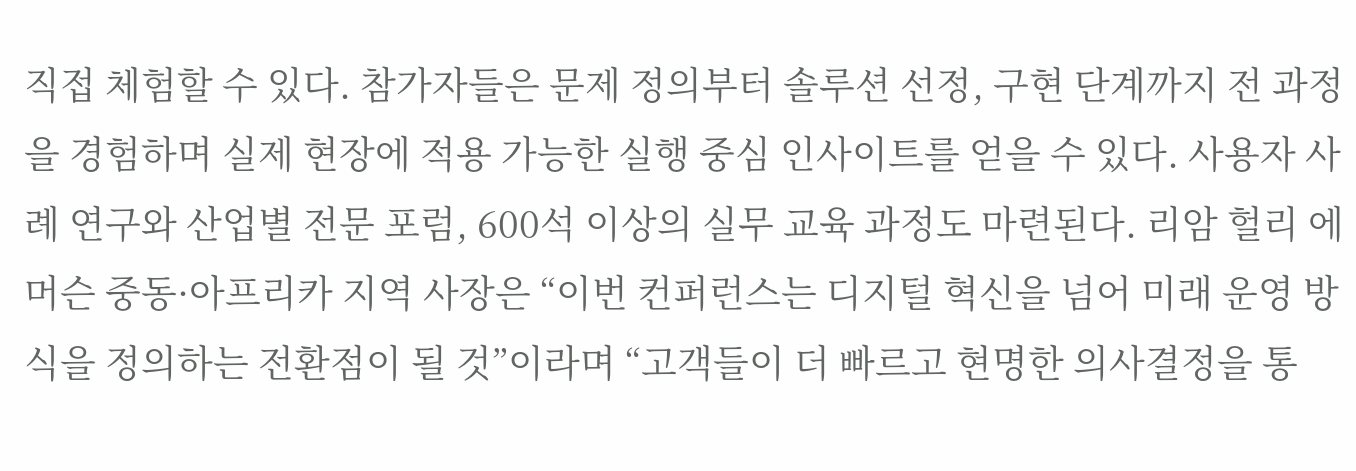직접 체험할 수 있다. 참가자들은 문제 정의부터 솔루션 선정, 구현 단계까지 전 과정을 경험하며 실제 현장에 적용 가능한 실행 중심 인사이트를 얻을 수 있다. 사용자 사례 연구와 산업별 전문 포럼, 600석 이상의 실무 교육 과정도 마련된다. 리암 헐리 에머슨 중동·아프리카 지역 사장은 “이번 컨퍼런스는 디지털 혁신을 넘어 미래 운영 방식을 정의하는 전환점이 될 것”이라며 “고객들이 더 빠르고 현명한 의사결정을 통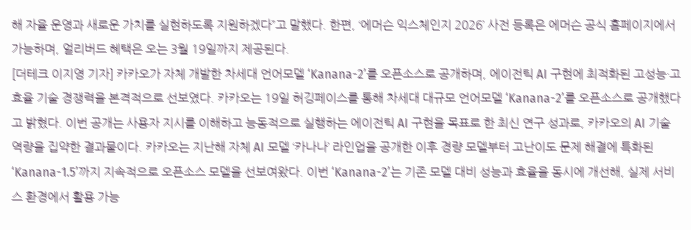해 자율 운영과 새로운 가치를 실현하도록 지원하겠다”고 말했다. 한편, ‘에머슨 익스체인지 2026’ 사전 등록은 에머슨 공식 홈페이지에서 가능하며, 얼리버드 혜택은 오는 3월 19일까지 제공된다.
[더테크 이지영 기자] 카카오가 자체 개발한 차세대 언어모델 ‘Kanana-2’를 오픈소스로 공개하며, 에이전틱 AI 구현에 최적화된 고성능·고효율 기술 경쟁력을 본격적으로 선보였다. 카카오는 19일 허깅페이스를 통해 차세대 대규모 언어모델 ‘Kanana-2’를 오픈소스로 공개했다고 밝혔다. 이번 공개는 사용자 지시를 이해하고 능동적으로 실행하는 에이전틱 AI 구현을 목표로 한 최신 연구 성과로, 카카오의 AI 기술 역량을 집약한 결과물이다. 카카오는 지난해 자체 AI 모델 ‘카나나’ 라인업을 공개한 이후 경량 모델부터 고난이도 문제 해결에 특화된 ‘Kanana-1.5’까지 지속적으로 오픈소스 모델을 선보여왔다. 이번 ‘Kanana-2’는 기존 모델 대비 성능과 효율을 동시에 개선해, 실제 서비스 환경에서 활용 가능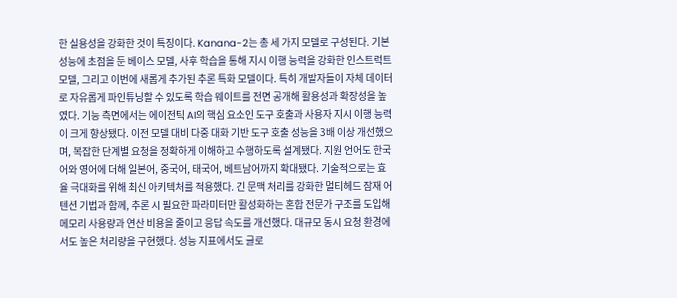한 실용성을 강화한 것이 특징이다. Kanana-2는 총 세 가지 모델로 구성된다. 기본 성능에 초점을 둔 베이스 모델, 사후 학습을 통해 지시 이행 능력을 강화한 인스트럭트 모델, 그리고 이번에 새롭게 추가된 추론 특화 모델이다. 특히 개발자들이 자체 데이터로 자유롭게 파인튜닝할 수 있도록 학습 웨이트를 전면 공개해 활용성과 확장성을 높였다. 기능 측면에서는 에이전틱 AI의 핵심 요소인 도구 호출과 사용자 지시 이행 능력이 크게 향상됐다. 이전 모델 대비 다중 대화 기반 도구 호출 성능을 3배 이상 개선했으며, 복잡한 단계별 요청을 정확하게 이해하고 수행하도록 설계됐다. 지원 언어도 한국어와 영어에 더해 일본어, 중국어, 태국어, 베트남어까지 확대됐다. 기술적으로는 효율 극대화를 위해 최신 아키텍처를 적용했다. 긴 문맥 처리를 강화한 멀티헤드 잠재 어텐션 기법과 함께, 추론 시 필요한 파라미터만 활성화하는 혼합 전문가 구조를 도입해 메모리 사용량과 연산 비용을 줄이고 응답 속도를 개선했다. 대규모 동시 요청 환경에서도 높은 처리량을 구현했다. 성능 지표에서도 글로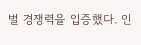벌 경쟁력을 입증했다. 인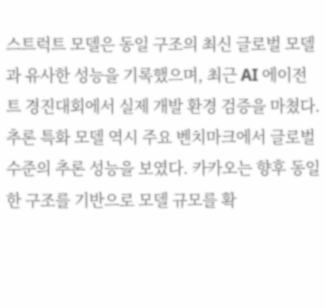스트럭트 모델은 동일 구조의 최신 글로벌 모델과 유사한 성능을 기록했으며, 최근 AI 에이전트 경진대회에서 실제 개발 환경 검증을 마쳤다. 추론 특화 모델 역시 주요 벤치마크에서 글로벌 수준의 추론 성능을 보였다. 카카오는 향후 동일한 구조를 기반으로 모델 규모를 확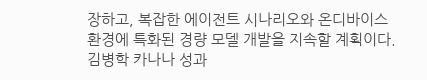장하고, 복잡한 에이전트 시나리오와 온디바이스 환경에 특화된 경량 모델 개발을 지속할 계획이다. 김병학 카나나 성과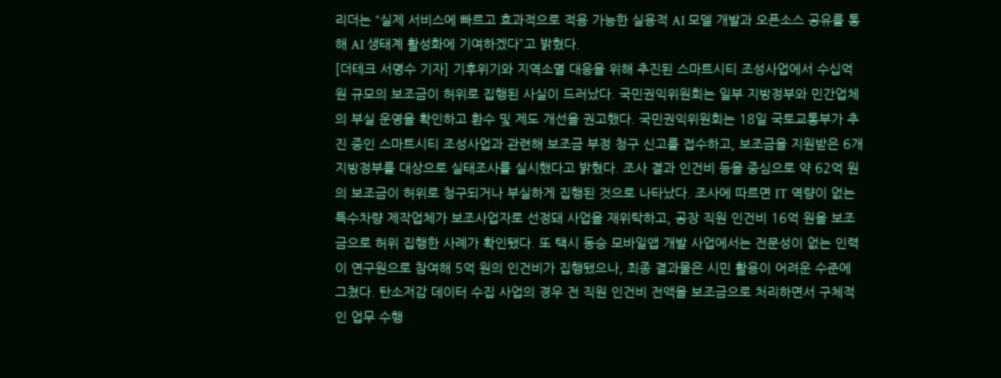리더는 “실제 서비스에 빠르고 효과적으로 적용 가능한 실용적 AI 모델 개발과 오픈소스 공유를 통해 AI 생태계 활성화에 기여하겠다”고 밝혔다.
[더테크 서명수 기자] 기후위기와 지역소멸 대응을 위해 추진된 스마트시티 조성사업에서 수십억 원 규모의 보조금이 허위로 집행된 사실이 드러났다. 국민권익위원회는 일부 지방정부와 민간업체의 부실 운영을 확인하고 환수 및 제도 개선을 권고했다. 국민권익위원회는 18일 국토교통부가 추진 중인 스마트시티 조성사업과 관련해 보조금 부정 청구 신고를 접수하고, 보조금을 지원받은 6개 지방정부를 대상으로 실태조사를 실시했다고 밝혔다. 조사 결과 인건비 등을 중심으로 약 62억 원의 보조금이 허위로 청구되거나 부실하게 집행된 것으로 나타났다. 조사에 따르면 IT 역량이 없는 특수차량 제작업체가 보조사업자로 선정돼 사업을 재위탁하고, 공장 직원 인건비 16억 원을 보조금으로 허위 집행한 사례가 확인됐다. 또 택시 동승 모바일앱 개발 사업에서는 전문성이 없는 인력이 연구원으로 참여해 5억 원의 인건비가 집행됐으나, 최종 결과물은 시민 활용이 어려운 수준에 그쳤다. 탄소저감 데이터 수집 사업의 경우 전 직원 인건비 전액을 보조금으로 처리하면서 구체적인 업무 수행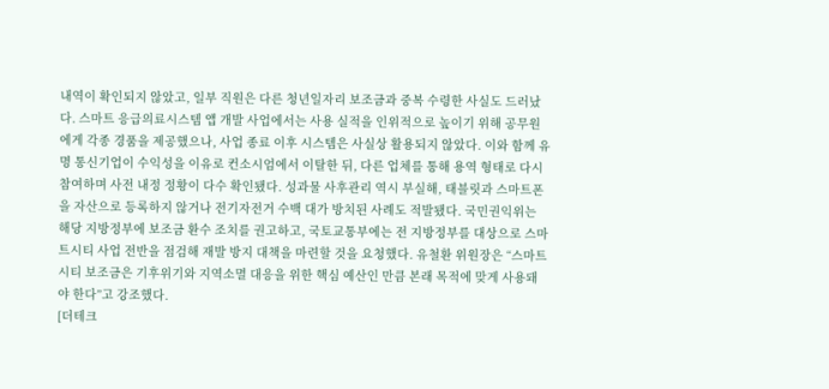내역이 확인되지 않았고, 일부 직원은 다른 청년일자리 보조금과 중복 수령한 사실도 드러났다. 스마트 응급의료시스템 앱 개발 사업에서는 사용 실적을 인위적으로 높이기 위해 공무원에게 각종 경품을 제공했으나, 사업 종료 이후 시스템은 사실상 활용되지 않았다. 이와 함께 유명 통신기업이 수익성을 이유로 컨소시엄에서 이탈한 뒤, 다른 업체를 통해 용역 형태로 다시 참여하며 사전 내정 정황이 다수 확인됐다. 성과물 사후관리 역시 부실해, 태블릿과 스마트폰을 자산으로 등록하지 않거나 전기자전거 수백 대가 방치된 사례도 적발됐다. 국민권익위는 해당 지방정부에 보조금 환수 조치를 권고하고, 국토교통부에는 전 지방정부를 대상으로 스마트시티 사업 전반을 점검해 재발 방지 대책을 마련할 것을 요청했다. 유철환 위원장은 “스마트시티 보조금은 기후위기와 지역소멸 대응을 위한 핵심 예산인 만큼 본래 목적에 맞게 사용돼야 한다”고 강조했다.
[더테크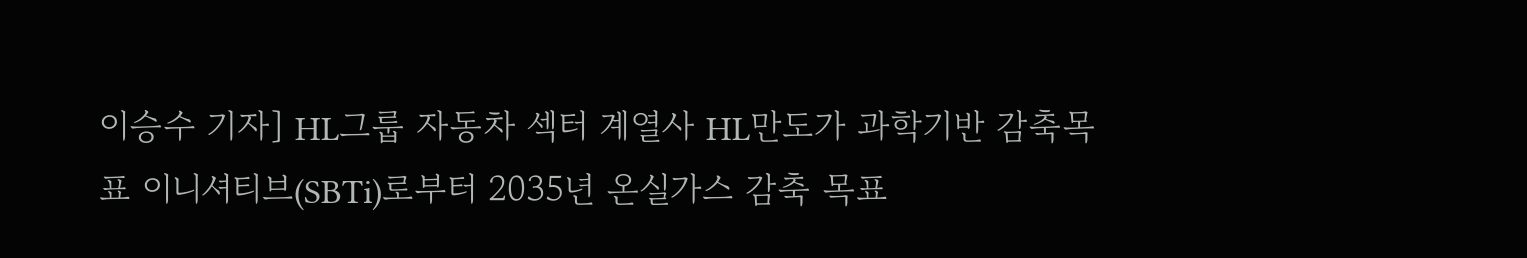이승수 기자] HL그룹 자동차 섹터 계열사 HL만도가 과학기반 감축목표 이니셔티브(SBTi)로부터 2035년 온실가스 감축 목표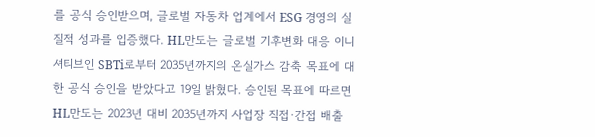를 공식 승인받으며, 글로벌 자동차 업계에서 ESG 경영의 실질적 성과를 입증했다. HL만도는 글로벌 기후변화 대응 이니셔티브인 SBTi로부터 2035년까지의 온실가스 감축 목표에 대한 공식 승인을 받았다고 19일 밝혔다. 승인된 목표에 따르면 HL만도는 2023년 대비 2035년까지 사업장 직접·간접 배출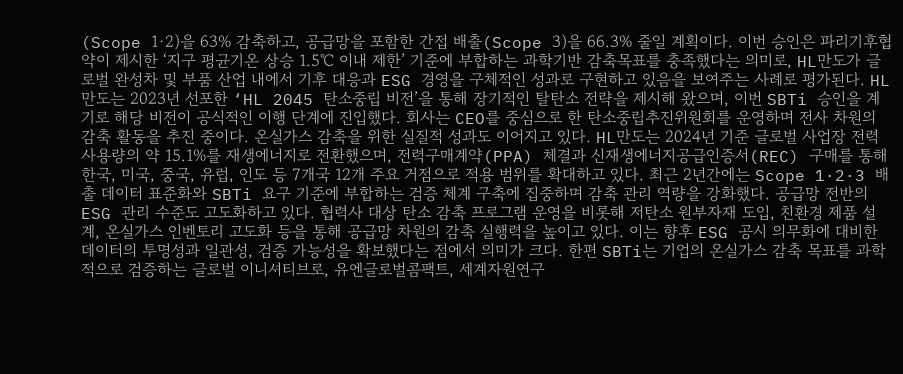(Scope 1·2)을 63% 감축하고, 공급망을 포함한 간접 배출(Scope 3)을 66.3% 줄일 계획이다. 이번 승인은 파리기후협약이 제시한 ‘지구 평균기온 상승 1.5℃ 이내 제한’ 기준에 부합하는 과학기반 감축목표를 충족했다는 의미로, HL만도가 글로벌 완성차 및 부품 산업 내에서 기후 대응과 ESG 경영을 구체적인 성과로 구현하고 있음을 보여주는 사례로 평가된다. HL만도는 2023년 선포한 ‘HL 2045 탄소중립 비전’을 통해 장기적인 탈탄소 전략을 제시해 왔으며, 이번 SBTi 승인을 계기로 해당 비전이 공식적인 이행 단계에 진입했다. 회사는 CEO를 중심으로 한 탄소중립추진위원회를 운영하며 전사 차원의 감축 활동을 추진 중이다. 온실가스 감축을 위한 실질적 성과도 이어지고 있다. HL만도는 2024년 기준 글로벌 사업장 전력 사용량의 약 15.1%를 재생에너지로 전환했으며, 전력구매계약(PPA) 체결과 신재생에너지공급인증서(REC) 구매를 통해 한국, 미국, 중국, 유럽, 인도 등 7개국 12개 주요 거점으로 적용 범위를 확대하고 있다. 최근 2년간에는 Scope 1·2·3 배출 데이터 표준화와 SBTi 요구 기준에 부합하는 검증 체계 구축에 집중하며 감축 관리 역량을 강화했다. 공급망 전반의 ESG 관리 수준도 고도화하고 있다. 협력사 대상 탄소 감축 프로그램 운영을 비롯해 저탄소 원부자재 도입, 친환경 제품 설계, 온실가스 인벤토리 고도화 등을 통해 공급망 차원의 감축 실행력을 높이고 있다. 이는 향후 ESG 공시 의무화에 대비한 데이터의 투명성과 일관성, 검증 가능성을 확보했다는 점에서 의미가 크다. 한편 SBTi는 기업의 온실가스 감축 목표를 과학적으로 검증하는 글로벌 이니셔티브로, 유엔글로벌콤팩트, 세계자원연구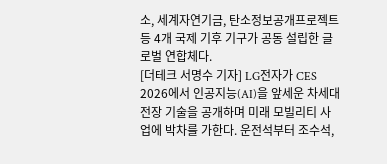소, 세계자연기금, 탄소정보공개프로젝트 등 4개 국제 기후 기구가 공동 설립한 글로벌 연합체다.
[더테크 서명수 기자] LG전자가 CES 2026에서 인공지능(AI)을 앞세운 차세대 전장 기술을 공개하며 미래 모빌리티 사업에 박차를 가한다. 운전석부터 조수석,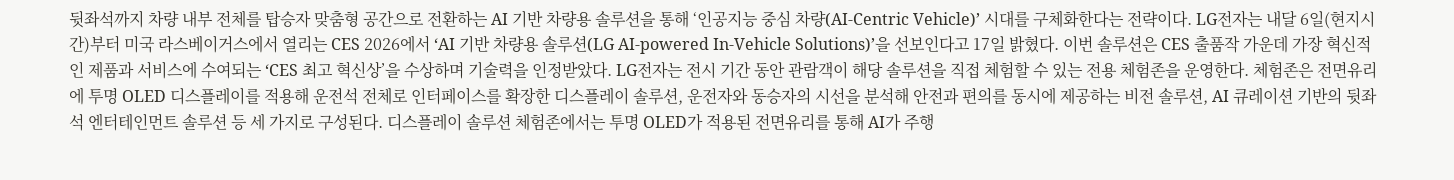뒷좌석까지 차량 내부 전체를 탑승자 맞춤형 공간으로 전환하는 AI 기반 차량용 솔루션을 통해 ‘인공지능 중심 차량(AI-Centric Vehicle)’ 시대를 구체화한다는 전략이다. LG전자는 내달 6일(현지시간)부터 미국 라스베이거스에서 열리는 CES 2026에서 ‘AI 기반 차량용 솔루션(LG AI-powered In-Vehicle Solutions)’을 선보인다고 17일 밝혔다. 이번 솔루션은 CES 출품작 가운데 가장 혁신적인 제품과 서비스에 수여되는 ‘CES 최고 혁신상’을 수상하며 기술력을 인정받았다. LG전자는 전시 기간 동안 관람객이 해당 솔루션을 직접 체험할 수 있는 전용 체험존을 운영한다. 체험존은 전면유리에 투명 OLED 디스플레이를 적용해 운전석 전체로 인터페이스를 확장한 디스플레이 솔루션, 운전자와 동승자의 시선을 분석해 안전과 편의를 동시에 제공하는 비전 솔루션, AI 큐레이션 기반의 뒷좌석 엔터테인먼트 솔루션 등 세 가지로 구성된다. 디스플레이 솔루션 체험존에서는 투명 OLED가 적용된 전면유리를 통해 AI가 주행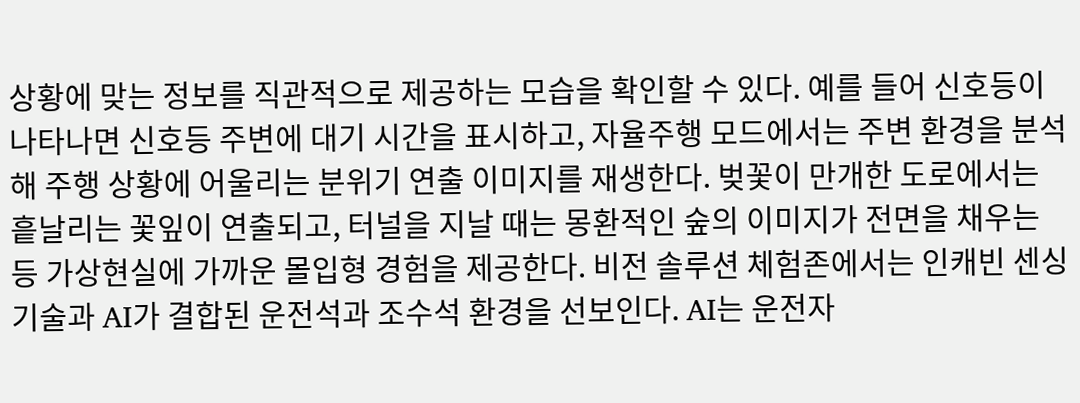상황에 맞는 정보를 직관적으로 제공하는 모습을 확인할 수 있다. 예를 들어 신호등이 나타나면 신호등 주변에 대기 시간을 표시하고, 자율주행 모드에서는 주변 환경을 분석해 주행 상황에 어울리는 분위기 연출 이미지를 재생한다. 벚꽃이 만개한 도로에서는 흩날리는 꽃잎이 연출되고, 터널을 지날 때는 몽환적인 숲의 이미지가 전면을 채우는 등 가상현실에 가까운 몰입형 경험을 제공한다. 비전 솔루션 체험존에서는 인캐빈 센싱 기술과 AI가 결합된 운전석과 조수석 환경을 선보인다. AI는 운전자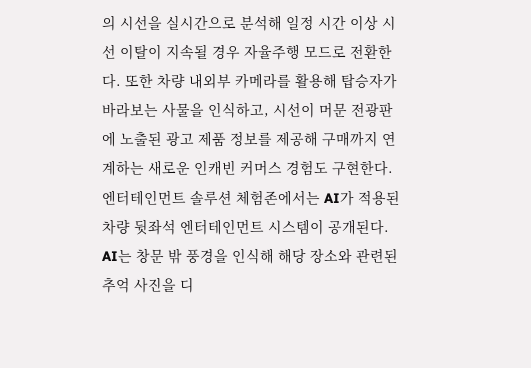의 시선을 실시간으로 분석해 일정 시간 이상 시선 이탈이 지속될 경우 자율주행 모드로 전환한다. 또한 차량 내외부 카메라를 활용해 탑승자가 바라보는 사물을 인식하고, 시선이 머문 전광판에 노출된 광고 제품 정보를 제공해 구매까지 연계하는 새로운 인캐빈 커머스 경험도 구현한다. 엔터테인먼트 솔루션 체험존에서는 AI가 적용된 차량 뒷좌석 엔터테인먼트 시스템이 공개된다. AI는 창문 밖 풍경을 인식해 해당 장소와 관련된 추억 사진을 디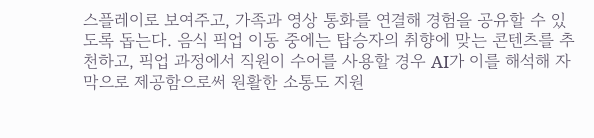스플레이로 보여주고, 가족과 영상 통화를 연결해 경험을 공유할 수 있도록 돕는다. 음식 픽업 이동 중에는 탑승자의 취향에 맞는 콘텐츠를 추천하고, 픽업 과정에서 직원이 수어를 사용할 경우 AI가 이를 해석해 자막으로 제공함으로써 원활한 소통도 지원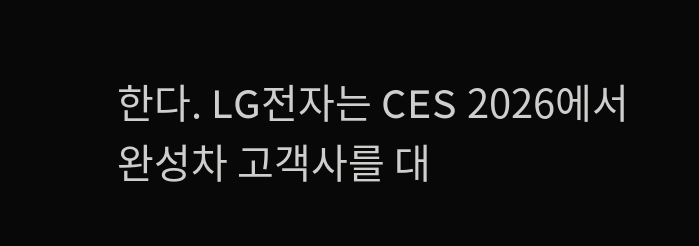한다. LG전자는 CES 2026에서 완성차 고객사를 대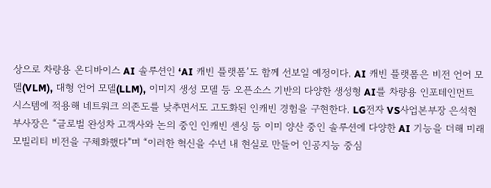상으로 차량용 온디바이스 AI 솔루션인 ‘AI 캐빈 플랫폼’도 함께 선보일 예정이다. AI 캐빈 플랫폼은 비전 언어 모델(VLM), 대형 언어 모델(LLM), 이미지 생성 모델 등 오픈소스 기반의 다양한 생성형 AI를 차량용 인포테인먼트 시스템에 적용해 네트워크 의존도를 낮추면서도 고도화된 인캐빈 경험을 구현한다. LG전자 VS사업본부장 은석현 부사장은 “글로벌 완성차 고객사와 논의 중인 인캐빈 센싱 등 이미 양산 중인 솔루션에 다양한 AI 기능을 더해 미래 모빌리티 비전을 구체화했다”며 “이러한 혁신을 수년 내 현실로 만들어 인공지능 중심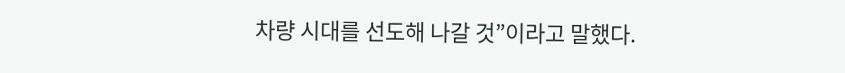차량 시대를 선도해 나갈 것”이라고 말했다.